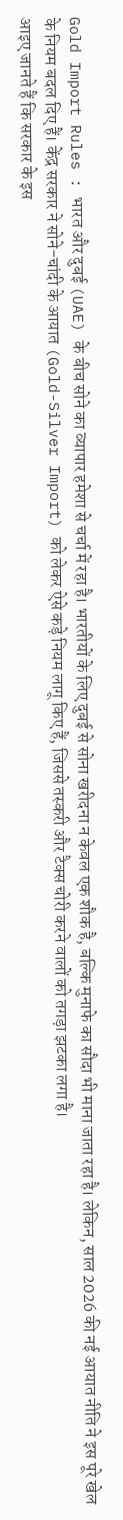Gold Import Rules : भारत और दुबई (UAE) के बीच सोने का व्यापार हमेशा से चर्चा में रहा है। भारतीयों के लिए दुबई से सोना खरीदना न केवल एक शौक है, बल्कि मुनाफे का सौदा भी माना जाता रहा है। लेकिन, साल 2026 की नई आयात नीति ने इस पूरे खेल के नियम बदल दिए हैं। केंद्र सरकार ने सोने-चांदी के आयात (Gold-Silver Import) को लेकर ऐसे कड़े नियम लागू किए हैं, जिससे तस्करी और टैक्स चोरी करने वालों को तगड़ा झटका लगा है।
आइए जानते हैं कि सरकार के इस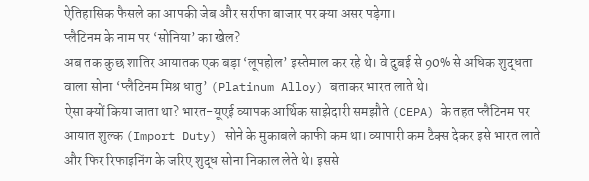ऐतिहासिक फैसले का आपकी जेब और सर्राफा बाजार पर क्या असर पड़ेगा।
प्लैटिनम के नाम पर ‘सोनिया’ का खेल?
अब तक कुछ शातिर आयातक एक बड़ा ‘लूपहोल’ इस्तेमाल कर रहे थे। वे दुबई से 90% से अधिक शुद्धता वाला सोना ‘प्लैटिनम मिश्र धातु’ (Platinum Alloy) बताकर भारत लाते थे।
ऐसा क्यों किया जाता था? भारत-यूएई व्यापक आर्थिक साझेदारी समझौते (CEPA) के तहत प्लैटिनम पर आयात शुल्क (Import Duty) सोने के मुकाबले काफी कम था। व्यापारी कम टैक्स देकर इसे भारत लाते और फिर रिफाइनिंग के जरिए शुद्ध सोना निकाल लेते थे। इससे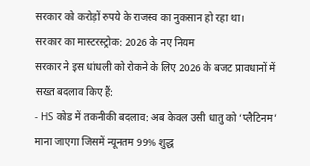सरकार को करोड़ों रुपये के राजस्व का नुकसान हो रहा था।
सरकार का मास्टरस्ट्रोक: 2026 के नए नियम
सरकार ने इस धांधली को रोकने के लिए 2026 के बजट प्रावधानों में सख्त बदलाव किए हैं:
- HS कोड में तकनीकी बदलाव: अब केवल उसी धातु को ‘प्लैटिनम’ माना जाएगा जिसमें न्यूनतम 99% शुद्ध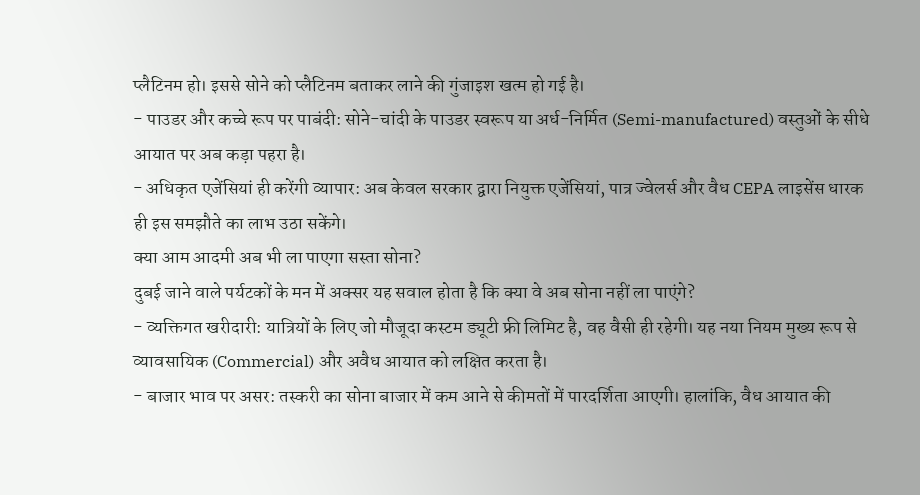प्लैटिनम हो। इससे सोने को प्लैटिनम बताकर लाने की गुंजाइश खत्म हो गई है।
- पाउडर और कच्चे रूप पर पाबंदी: सोने-चांदी के पाउडर स्वरूप या अर्ध-निर्मित (Semi-manufactured) वस्तुओं के सीधे आयात पर अब कड़ा पहरा है।
- अधिकृत एजेंसियां ही करेंगी व्यापार: अब केवल सरकार द्वारा नियुक्त एजेंसियां, पात्र ज्वेलर्स और वैध CEPA लाइसेंस धारक ही इस समझौते का लाभ उठा सकेंगे।
क्या आम आदमी अब भी ला पाएगा सस्ता सोना?
दुबई जाने वाले पर्यटकों के मन में अक्सर यह सवाल होता है कि क्या वे अब सोना नहीं ला पाएंगे?
- व्यक्तिगत खरीदारी: यात्रियों के लिए जो मौजूदा कस्टम ड्यूटी फ्री लिमिट है, वह वैसी ही रहेगी। यह नया नियम मुख्य रूप से व्यावसायिक (Commercial) और अवैध आयात को लक्षित करता है।
- बाजार भाव पर असर: तस्करी का सोना बाजार में कम आने से कीमतों में पारदर्शिता आएगी। हालांकि, वैध आयात की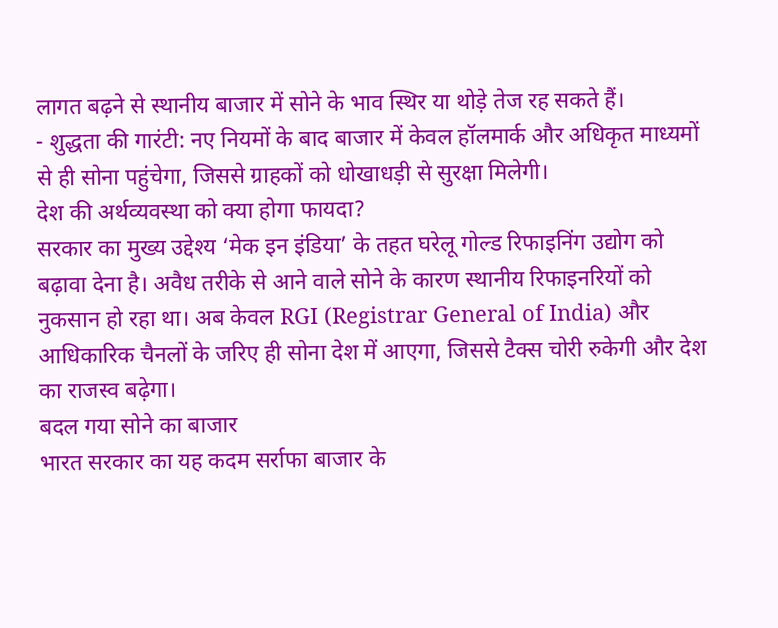लागत बढ़ने से स्थानीय बाजार में सोने के भाव स्थिर या थोड़े तेज रह सकते हैं।
- शुद्धता की गारंटी: नए नियमों के बाद बाजार में केवल हॉलमार्क और अधिकृत माध्यमों से ही सोना पहुंचेगा, जिससे ग्राहकों को धोखाधड़ी से सुरक्षा मिलेगी।
देश की अर्थव्यवस्था को क्या होगा फायदा?
सरकार का मुख्य उद्देश्य ‘मेक इन इंडिया’ के तहत घरेलू गोल्ड रिफाइनिंग उद्योग को बढ़ावा देना है। अवैध तरीके से आने वाले सोने के कारण स्थानीय रिफाइनरियों को नुकसान हो रहा था। अब केवल RGI (Registrar General of India) और आधिकारिक चैनलों के जरिए ही सोना देश में आएगा, जिससे टैक्स चोरी रुकेगी और देश का राजस्व बढ़ेगा।
बदल गया सोने का बाजार
भारत सरकार का यह कदम सर्राफा बाजार के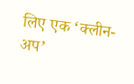लिए एक ‘क्लीन-अप’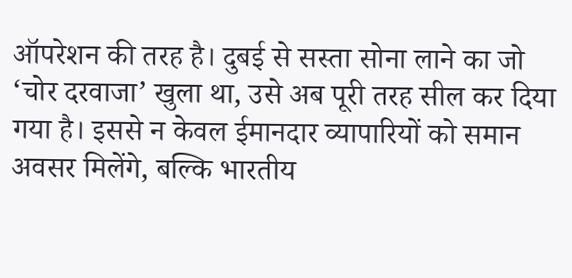ऑपरेशन की तरह है। दुबई से सस्ता सोना लाने का जो ‘चोर दरवाजा’ खुला था, उसे अब पूरी तरह सील कर दिया गया है। इससे न केवल ईमानदार व्यापारियों को समान अवसर मिलेंगे, बल्कि भारतीय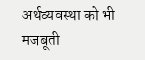अर्थव्यवस्था को भी मजबूती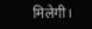मिलेगी।